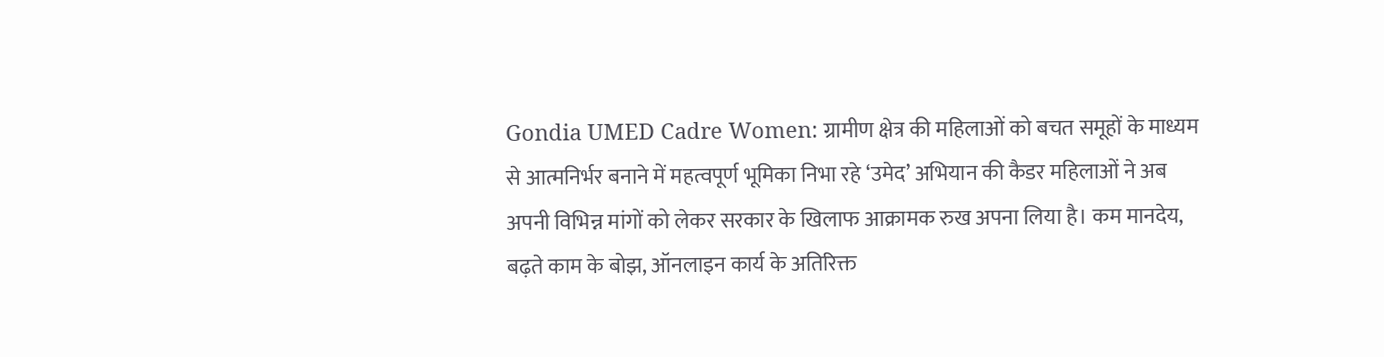Gondia UMED Cadre Women: ग्रामीण क्षेत्र की महिलाओं को बचत समूहों के माध्यम से आत्मनिर्भर बनाने में महत्वपूर्ण भूमिका निभा रहे ‘उमेद’ अभियान की कैडर महिलाओं ने अब अपनी विभिन्न मांगों को लेकर सरकार के खिलाफ आक्रामक रुख अपना लिया है। कम मानदेय, बढ़ते काम के बोझ, ऑनलाइन कार्य के अतिरिक्त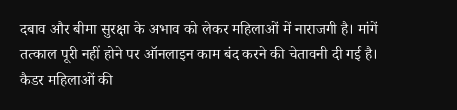दबाव और बीमा सुरक्षा के अभाव को लेकर महिलाओं में नाराजगी है। मांगें तत्काल पूरी नहीं होने पर ऑनलाइन काम बंद करने की चेतावनी दी गई है।
कैडर महिलाओं की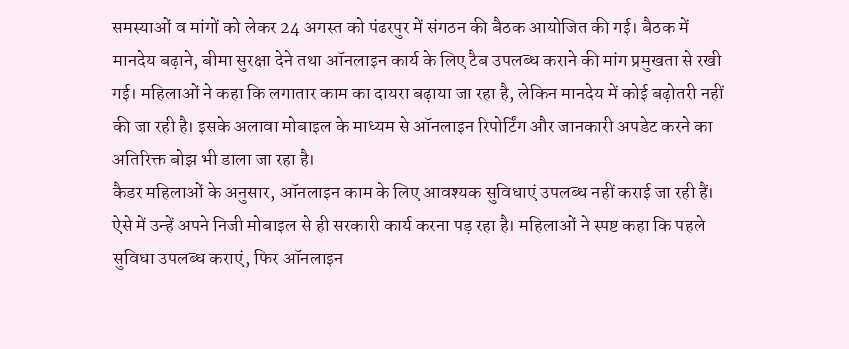समस्याओं व मांगों को लेकर 24 अगस्त को पंढरपुर में संगठन की बैठक आयोजित की गई। बैठक में मानदेय बढ़ाने, बीमा सुरक्षा देने तथा ऑनलाइन कार्य के लिए टैब उपलब्ध कराने की मांग प्रमुखता से रखी गई। महिलाओं ने कहा कि लगातार काम का दायरा बढ़ाया जा रहा है, लेकिन मानदेय में कोई बढ़ोतरी नहीं की जा रही है। इसके अलावा मोबाइल के माध्यम से ऑनलाइन रिपोर्टिंग और जानकारी अपडेट करने का अतिरिक्त बोझ भी डाला जा रहा है।
कैडर महिलाओं के अनुसार, ऑनलाइन काम के लिए आवश्यक सुविधाएं उपलब्ध नहीं कराई जा रही हैं। ऐसे में उन्हें अपने निजी मोबाइल से ही सरकारी कार्य करना पड़ रहा है। महिलाओं ने स्पष्ट कहा कि पहले सुविधा उपलब्ध कराएं, फिर ऑनलाइन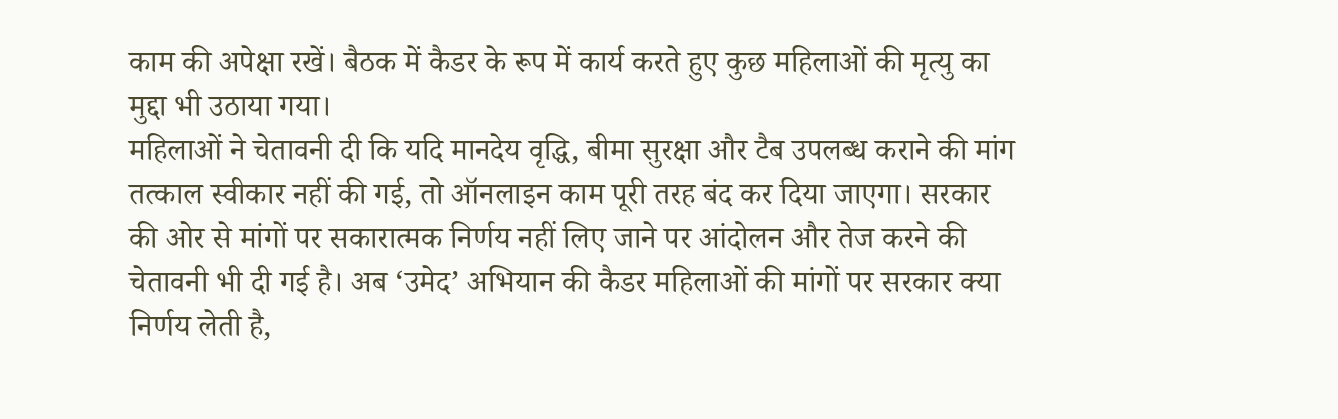काम की अपेक्षा रखें। बैठक में कैडर के रूप में कार्य करते हुए कुछ महिलाओं की मृत्यु का मुद्दा भी उठाया गया।
महिलाओं ने चेतावनी दी कि यदि मानदेय वृद्धि, बीमा सुरक्षा और टैब उपलब्ध कराने की मांग तत्काल स्वीकार नहीं की गई, तो ऑनलाइन काम पूरी तरह बंद कर दिया जाएगा। सरकार की ओर से मांगों पर सकारात्मक निर्णय नहीं लिए जाने पर आंदोलन और तेज करने की चेतावनी भी दी गई है। अब ‘उमेद’ अभियान की कैडर महिलाओं की मांगों पर सरकार क्या निर्णय लेती है,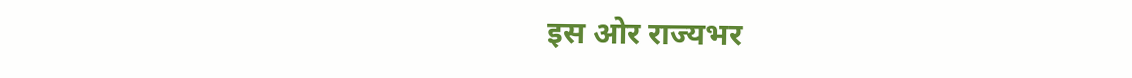इस ओर राज्यभर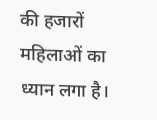की हजारों महिलाओं का ध्यान लगा है।